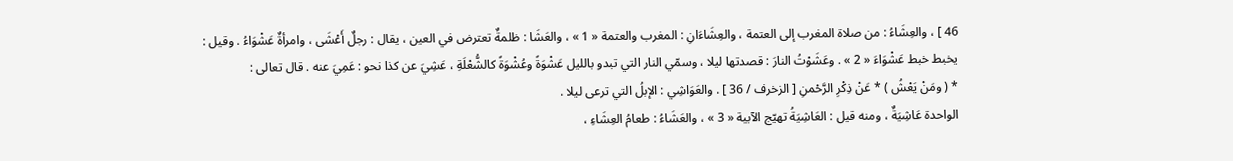46 ] ، والعِشَاءُ : من صلاة المغرب إلى العتمة ، والعِشَاءَانِ : المغرب والعتمة « 1 » ، والعَشَا : ظلمةٌ تعترض في العين ، يقال : رجلٌ أَعْشَى ، وامرأةٌ عَشْوَاءُ . وقيل : يخبط خبط عَشْوَاءَ « 2 » . وعَشَوْتُ النارَ : قصدتها ليلا ، وسمّي النار التي تبدو بالليل عَشْوَةً وعُشْوَةً كالشُّعْلَةِ ، عَشِيَ عن كذا نحو : عَمِيَ عنه . قال تعالى :
* ( ومَنْ يَعْشُ ) * عَنْ ذِكْرِ الرَّحْمنِ [ الزخرف / 36 ] . والعَوَاشِي : الإبلُ التي ترعى ليلا .
الواحدة عَاشِيَةٌ ، ومنه قيل : العَاشِيَةُ تهيّج الآبية « 3 » ، والعَشَاءُ : طعامُ العِشَاءِ ،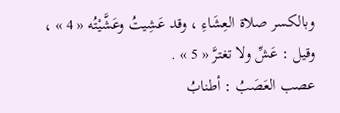وبالكسر صلاة العِشَاءِ ، وقد عَشِيتُ وعَشَّيْتُه « 4 » ، وقيل : عَشِّ ولا تغترَّ « 5 » .
عصب العَصَبُ : أطنابُ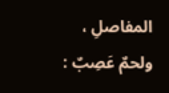المفاصلِ ، ولحمٌ عَصِبٌ :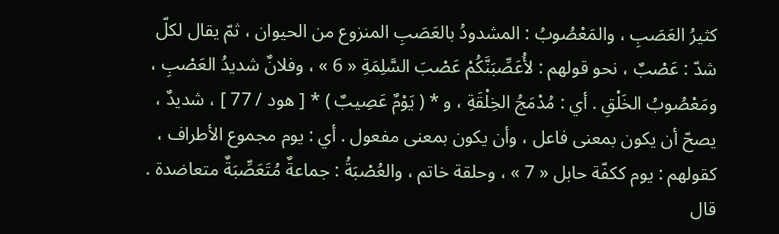كثيرُ العَصَبِ ، والمَعْصُوبُ : المشدودُ بالعَصَبِ المنزوع من الحيوان ، ثمّ يقال لكلّ شدّ : عَصْبٌ ، نحو قولهم : لأُعَصِّبَنَّكُمْ عَصْبَ السَّلِمَةِ « 6 » ، وفلانٌ شديدُ العَصْبِ ، ومَعْصُوبُ الخَلْقِ . أي : مُدْمَجُ الخِلْقَةِ ، و * ( يَوْمٌ عَصِيبٌ ) * [ هود / 77 ] ، شديدٌ ، يصحّ أن يكون بمعنى فاعل ، وأن يكون بمعنى مفعول . أي : يوم مجموع الأطراف ، كقولهم : يوم ككفّة حابل « 7 » ، وحلقة خاتم ، والعُصْبَةُ : جماعةٌ مُتَعَصِّبَةٌ متعاضدة . قال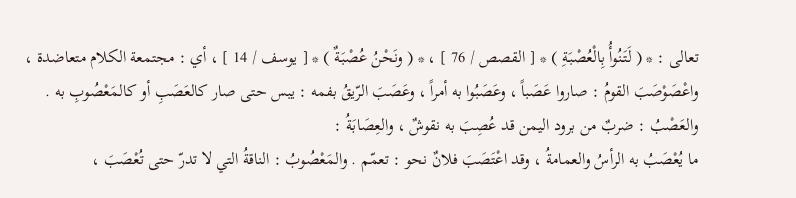تعالى : * ( لَتَنُوأُ بِالْعُصْبَةِ ) * [ القصص / 76 ] ، * ( ونَحْنُ عُصْبَةٌ ) * [ يوسف / 14 ] ، أي : مجتمعة الكلام متعاضدة ، واعْصَوْصَبَ القومُ : صاروا عَصَباً ، وعَصَبُوا به أمراً ، وعَصَبَ الرّيقُ بفمه : يبس حتى صار كالعَصَبِ أو كالمَعْصُوبِ به . والعَصْبُ : ضربٌ من برود اليمن قد عُصِبَ به نقوشٌ ، والعِصَابَةُ :
ما يُعْصَبُ به الرأسُ والعمامةُ ، وقد اعْتَصَبَ فلانٌ نحو : تعمّم . والمَعْصُوبُ : الناقةُ التي لا تدرّ حتى تُعْصَبَ ،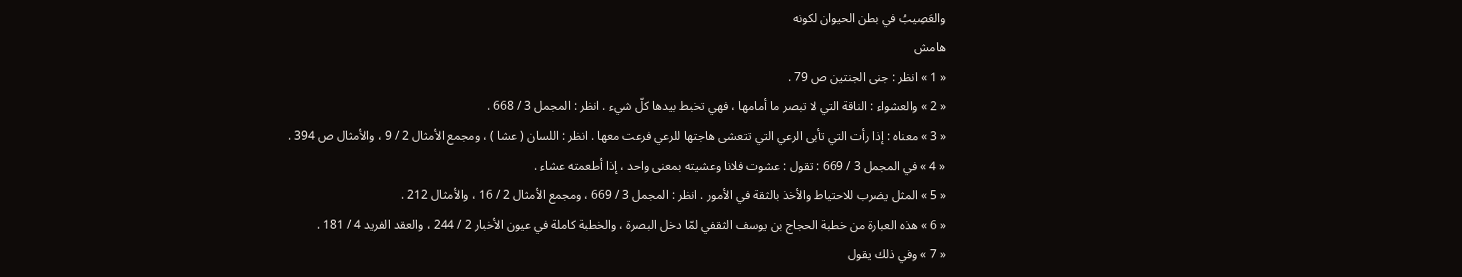والعَصِيبُ في بطن الحيوان لكونه
هامش
« 1 » انظر : جنى الجنتين ص 79 .
« 2 » والعشواء : الناقة التي لا تبصر ما أمامها ، فهي تخبط بيدها كلّ شيء . انظر : المجمل 3 / 668 .
« 3 » معناه : إذا رأت التي تأبى الرعي التي تتعشى هاجتها للرعي فرعت معها . انظر : اللسان ( عشا ) ، ومجمع الأمثال 2 / 9 ، والأمثال ص 394 .
« 4 » في المجمل 3 / 669 : تقول : عشوت فلانا وعشيته بمعنى واحد ، إذا أطعمته عشاء .
« 5 » المثل يضرب للاحتياط والأخذ بالثقة في الأمور . انظر : المجمل 3 / 669 ، ومجمع الأمثال 2 / 16 ، والأمثال 212 .
« 6 » هذه العبارة من خطبة الحجاج بن يوسف الثقفي لمّا دخل البصرة ، والخطبة كاملة في عيون الأخبار 2 / 244 ، والعقد الفريد 4 / 181 .
« 7 » وفي ذلك يقول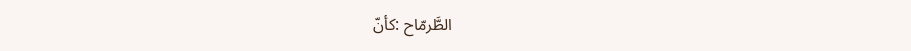الطَّرمّاح :كأنّ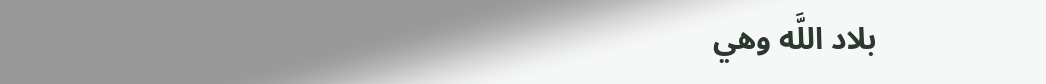بلاد اللَّه وهي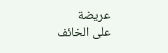عريضة
على الخائف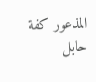المذعور كفة حابل